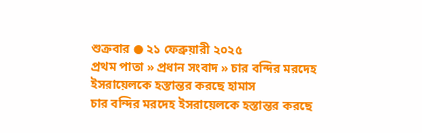শুক্রবার ● ২১ ফেব্রুয়ারী ২০২৫
প্রথম পাতা » প্রধান সংবাদ » চার বন্দির মরদেহ ইসরায়েলকে হস্তান্তর করছে হামাস
চার বন্দির মরদেহ ইসরায়েলকে হস্তান্তর করছে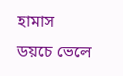হামাস
ডয়চে ভেলে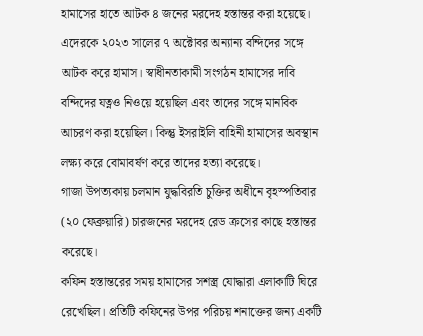হামাসের হাতে আটক ৪ জনের মরদেহ হস্তান্তর করা হয়েছে। এদেরকে ২০২৩ সালের ৭ অক্টোবর অন্যান্য বন্দিদের সঙ্গে আটক করে হামাস। স্বাধীনতাকামী সংগঠন হামাসের দাবি বন্দিদের যত্নও নিওয়ে হয়েছিল এবং তাদের সঙ্গে মানবিক আচরণ করা হয়েছিল। কিন্তু ইসরাইলি বাহিনী হামাসের অবস্থান লক্ষ্য করে বোমাবর্ষণ করে তাদের হত্যা করেছে।
গাজা উপত্যকায় চলমান যুদ্ধবিরতি চুক্তির অধীনে বৃহস্পতিবার (২০ ফেব্রুয়ারি) চারজনের মরদেহ রেড ক্রসের কাছে হস্তান্তর করেছে।
কফিন হস্তান্তরের সময় হামাসের সশস্ত্র যোদ্ধারা এলাকাটি ঘিরে রেখেছিল। প্রতিটি কফিনের উপর পরিচয় শনাক্তের জন্য একটি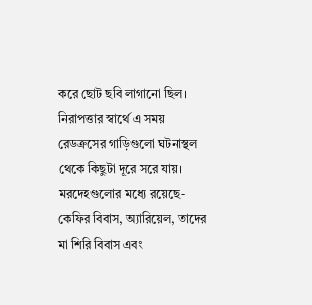করে ছোট ছবি লাগানো ছিল। নিরাপত্তার স্বার্থে এ সময় রেডক্রসের গাড়িগুলো ঘটনাস্থল থেকে কিছুটা দূরে সরে যায়।
মরদেহগুলোর মধ্যে রয়েছে- কেফির বিবাস, অ্যারিয়েল, তাদের মা শিরি বিবাস এবং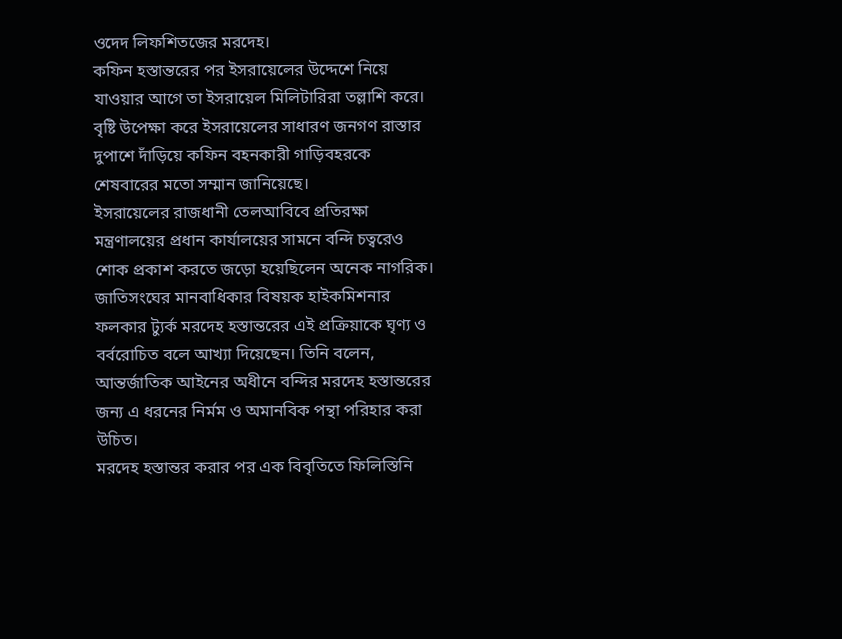ওদেদ লিফশিতজের মরদেহ।
কফিন হস্তান্তরের পর ইসরায়েলের উদ্দেশে নিয়ে যাওয়ার আগে তা ইসরায়েল মিলিটারিরা তল্লাশি করে। বৃষ্টি উপেক্ষা করে ইসরায়েলের সাধারণ জনগণ রাস্তার দুপাশে দাঁড়িয়ে কফিন বহনকারী গাড়িবহরকে শেষবারের মতো সম্মান জানিয়েছে।
ইসরায়েলের রাজধানী তেলআবিবে প্রতিরক্ষা মন্ত্রণালয়ের প্রধান কার্যালয়ের সামনে বন্দি চত্বরেও শোক প্রকাশ করতে জড়ো হয়েছিলেন অনেক নাগরিক।
জাতিসংঘের মানবাধিকার বিষয়ক হাইকমিশনার ফলকার ট্যুর্ক মরদেহ হস্তান্তরের এই প্রক্রিয়াকে ঘৃণ্য ও বর্বরোচিত বলে আখ্যা দিয়েছেন। তিনি বলেন, আন্তর্জাতিক আইনের অধীনে বন্দির মরদেহ হস্তান্তরের জন্য এ ধরনের নির্মম ও অমানবিক পন্থা পরিহার করা উচিত।
মরদেহ হস্তান্তর করার পর এক বিবৃতিতে ফিলিস্তিনি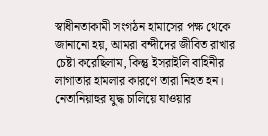স্বাধীনতাকামী সংগঠন হামাসের পক্ষ থেকে জানানো হয়, আমরা বন্দীদের জীবিত রাখার চেষ্টা করেছিলাম, কিন্তু ইসরাইলি বাহিনীর লাগাতার হামলার কারণে তারা নিহত হন। নেতানিয়াহুর যুদ্ধ চালিয়ে যাওয়ার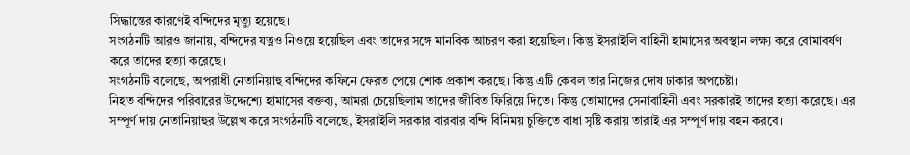সিদ্ধান্তের কারণেই বন্দিদের মৃত্যু হয়েছে।
সংগঠনটি আরও জানায়, বন্দিদের যত্নও নিওয়ে হয়েছিল এবং তাদের সঙ্গে মানবিক আচরণ করা হয়েছিল। কিন্তু ইসরাইলি বাহিনী হামাসের অবস্থান লক্ষ্য করে বোমাবর্ষণ করে তাদের হত্যা করেছে।
সংগঠনটি বলেছে, অপরাধী নেতানিয়াহু বন্দিদের কফিনে ফেরত পেয়ে শোক প্রকাশ করছে। কিন্তু এটি কেবল তার নিজের দোষ ঢাকার অপচেষ্টা।
নিহত বন্দিদের পরিবারের উদ্দেশ্যে হামাসের বক্তব্য, আমরা চেয়েছিলাম তাদের জীবিত ফিরিয়ে দিতে। কিন্তু তোমাদের সেনাবাহিনী এবং সরকারই তাদের হত্যা করেছে। এর সম্পূর্ণ দায় নেতানিয়াহুর উল্লেখ করে সংগঠনটি বলেছে, ইসরাইলি সরকার বারবার বন্দি বিনিময় চুক্তিতে বাধা সৃষ্টি করায় তারাই এর সম্পূর্ণ দায় বহন করবে।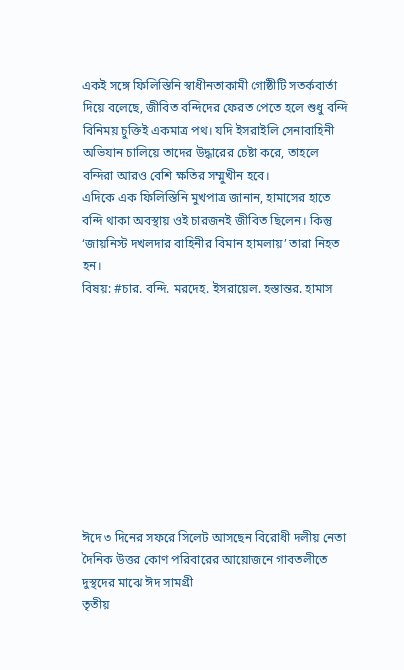একই সঙ্গে ফিলিস্তিনি স্বাধীনতাকামী গোষ্ঠীটি সতর্কবার্তা দিয়ে বলেছে, জীবিত বন্দিদের ফেরত পেতে হলে শুধু বন্দি বিনিময় চুক্তিই একমাত্র পথ। যদি ইসরাইলি সেনাবাহিনী অভিযান চালিয়ে তাদের উদ্ধারের চেষ্টা করে, তাহলে বন্দিরা আরও বেশি ক্ষতির সম্মুখীন হবে।
এদিকে এক ফিলিস্তিনি মুখপাত্র জানান, হামাসের হাতে বন্দি থাকা অবস্থায় ওই চারজনই জীবিত ছিলেন। কিন্তু ‘জায়নিস্ট দখলদার বাহিনীর বিমান হামলায়’ তারা নিহত হন।
বিষয়: #চার. বন্দি. মরদেহ. ইসরায়েল. হস্তান্তর. হামাস










ঈদে ৩ দিনের সফরে সিলেট আসছেন বিরোধী দলীয় নেতা
দৈনিক উত্তর কোণ পরিবারের আয়োজনে গাবতলীতে দুস্থদের মাঝে ঈদ সামগ্রী
তৃতীয়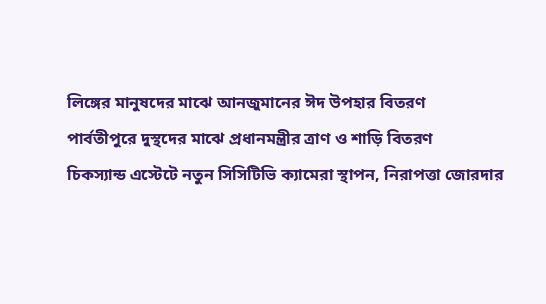লিঙ্গের মানুষদের মাঝে আনজুমানের ঈদ উপহার বিতরণ
পার্বতীপুরে দুস্থদের মাঝে প্রধানমন্ত্রীর ত্রাণ ও শাড়ি বিতরণ
চিকস্যান্ড এস্টেটে নতুন সিসিটিভি ক্যামেরা স্থাপন, নিরাপত্তা জোরদার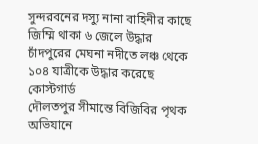সুন্দরবনের দস্যু নানা বাহিনীর কাছে জিম্মি থাকা ৬ জেলে উদ্ধার
চাঁদপুরের মেঘনা নদীতে লঞ্চ থেকে ১০৪ যাত্রীকে উদ্ধার করেছে কোস্টগার্ড
দৌলতপুর সীমান্তে বিজিবির পৃথক অভিযানে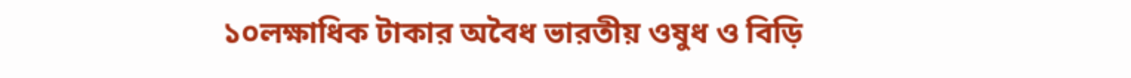১০লক্ষাধিক টাকার অবৈধ ভারতীয় ওষুধ ও বিড়ি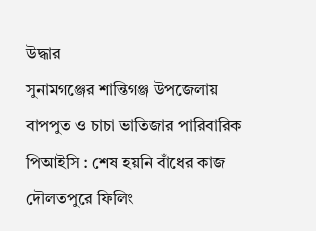উদ্ধার
সুনামগঞ্জের শান্তিগঞ্জ উপজেলায় বাপপুত ও চাচা ভাতিজার পারিবারিক পিআইসি : শেষ হয়নি বাঁধের কাজ
দৌলতপুরে ফিলিং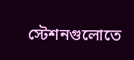স্টেশনগুলোতে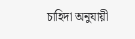চাহিদা অনুযায়ী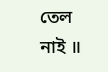তেল নাই ॥